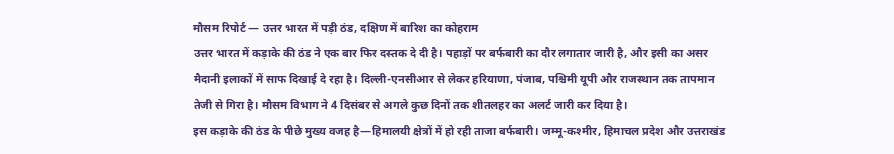मौसम रिपोर्ट — उत्तर भारत में पड़ी ठंड, दक्षिण में बारिश का कोहराम
उत्तर भारत में कड़ाके की ठंड ने एक बार फिर दस्तक दे दी है। पहाड़ों पर बर्फबारी का दौर लगातार जारी है, और इसी का असर मैदानी इलाकों में साफ दिखाई दे रहा है। दिल्ली-एनसीआर से लेकर हरियाणा, पंजाब, पश्चिमी यूपी और राजस्थान तक तापमान तेजी से गिरा है। मौसम विभाग ने 4 दिसंबर से अगले कुछ दिनों तक शीतलहर का अलर्ट जारी कर दिया है।
इस कड़ाके की ठंड के पीछे मुख्य वजह है—हिमालयी क्षेत्रों में हो रही ताजा बर्फबारी। जम्मू-कश्मीर, हिमाचल प्रदेश और उत्तराखंड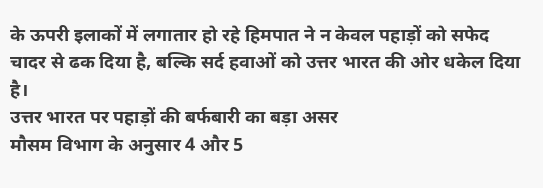के ऊपरी इलाकों में लगातार हो रहे हिमपात ने न केवल पहाड़ों को सफेद चादर से ढक दिया है, बल्कि सर्द हवाओं को उत्तर भारत की ओर धकेल दिया है।
उत्तर भारत पर पहाड़ों की बर्फबारी का बड़ा असर
मौसम विभाग के अनुसार 4 और 5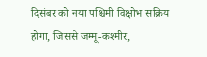दिसंबर को नया पश्चिमी विक्षोभ सक्रिय होगा, जिससे जम्मू-कश्मीर,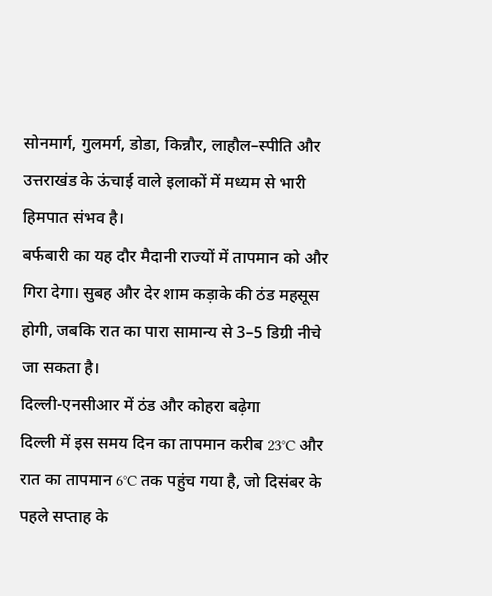सोनमार्ग, गुलमर्ग, डोडा, किन्नौर, लाहौल–स्पीति और उत्तराखंड के ऊंचाई वाले इलाकों में मध्यम से भारी हिमपात संभव है।
बर्फबारी का यह दौर मैदानी राज्यों में तापमान को और गिरा देगा। सुबह और देर शाम कड़ाके की ठंड महसूस होगी, जबकि रात का पारा सामान्य से 3–5 डिग्री नीचे जा सकता है।
दिल्ली-एनसीआर में ठंड और कोहरा बढ़ेगा
दिल्ली में इस समय दिन का तापमान करीब 23°C और रात का तापमान 6°C तक पहुंच गया है, जो दिसंबर के पहले सप्ताह के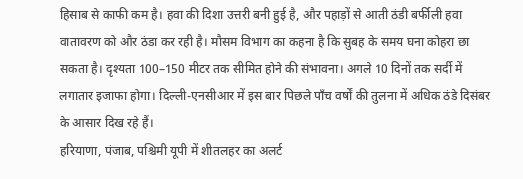हिसाब से काफी कम है। हवा की दिशा उत्तरी बनी हुई है, और पहाड़ों से आती ठंडी बर्फीली हवा वातावरण को और ठंडा कर रही है। मौसम विभाग का कहना है कि सुबह के समय घना कोहरा छा सकता है। दृश्यता 100–150 मीटर तक सीमित होने की संभावना। अगले 10 दिनों तक सर्दी में लगातार इजाफा होगा। दिल्ली-एनसीआर में इस बार पिछले पाँच वर्षों की तुलना में अधिक ठंडे दिसंबर के आसार दिख रहे हैं।
हरियाणा, पंजाब, पश्चिमी यूपी में शीतलहर का अलर्ट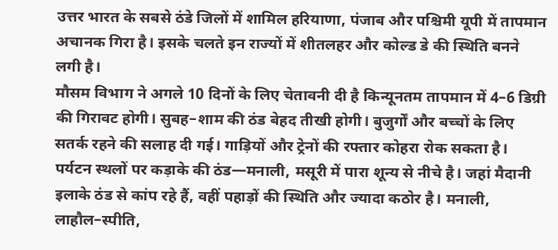उत्तर भारत के सबसे ठंडे जिलों में शामिल हरियाणा, पंजाब और पश्चिमी यूपी में तापमान अचानक गिरा है। इसके चलते इन राज्यों में शीतलहर और कोल्ड डे की स्थिति बनने लगी है।
मौसम विभाग ने अगले 10 दिनों के लिए चेतावनी दी है किन्यूनतम तापमान में 4–6 डिग्री की गिरावट होगी। सुबह–शाम की ठंड बेहद तीखी होगी। बुजुर्गों और बच्चों के लिए सतर्क रहने की सलाह दी गई। गाड़ियों और ट्रेनों की रफ्तार कोहरा रोक सकता है।
पर्यटन स्थलों पर कड़ाके की ठंड—मनाली, मसूरी में पारा शून्य से नीचे है। जहां मैदानी इलाके ठंड से कांप रहे हैं, वहीं पहाड़ों की स्थिति और ज्यादा कठोर है। मनाली, लाहौल–स्पीति,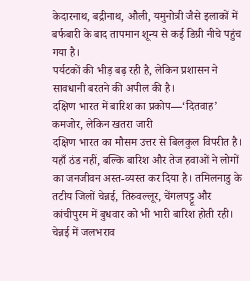केदारनाथ, बद्रीनाथ, औली, यमुनोत्री जैसे इलाकों में बर्फबारी के बाद तापमान शून्य से कई डिग्री नीचे पहुंच गया है।
पर्यटकों की भीड़ बढ़ रही है, लेकिन प्रशासन ने सावधानी बरतने की अपील की है।
दक्षिण भारत में बारिश का प्रकोप—‘दितवाह’ कमजोर, लेकिन खतरा जारी
दक्षिण भारत का मौसम उत्तर से बिलकुल विपरीत है। यहाँ ठंड नहीं, बल्कि बारिश और तेज हवाओं ने लोगों का जनजीवन अस्त-व्यस्त कर दिया है। तमिलनाडु के तटीय जिलों चेन्नई, तिरुवल्लूर, चेंगलपट्टू और कांचीपुरम में बुधवार को भी भारी बारिश होती रही।
चेन्नई में जलभराव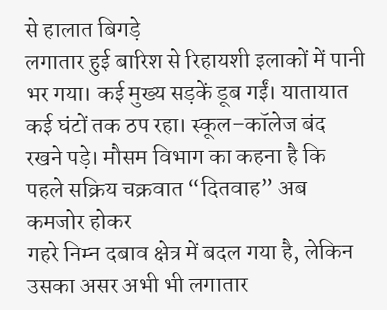से हालात बिगड़े
लगातार हुई बारिश से रिहायशी इलाकों में पानी भर गया। कई मुख्य सड़कें डूब गईं। यातायात कई घंटों तक ठप रहा। स्कूल–कॉलेज बंद रखने पड़े। मौसम विभाग का कहना है कि पहले सक्रिय चक्रवात “दितवाह” अब कमजोर होकर
गहरे निम्न दबाव क्षेत्र में बदल गया है, लेकिन उसका असर अभी भी लगातार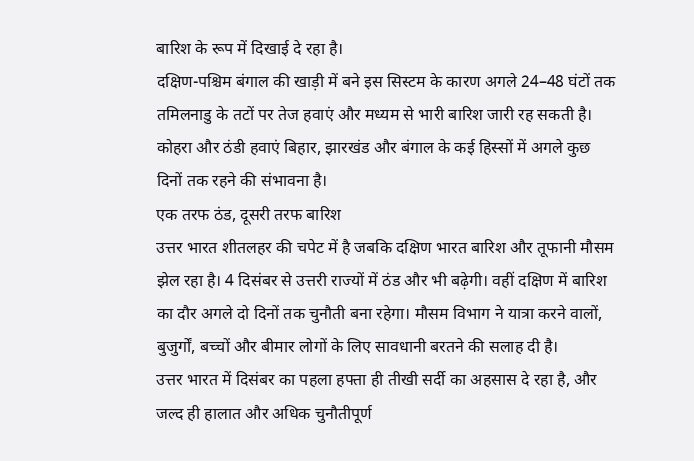बारिश के रूप में दिखाई दे रहा है।
दक्षिण-पश्चिम बंगाल की खाड़ी में बने इस सिस्टम के कारण अगले 24–48 घंटों तक तमिलनाडु के तटों पर तेज हवाएं और मध्यम से भारी बारिश जारी रह सकती है। कोहरा और ठंडी हवाएं बिहार, झारखंड और बंगाल के कई हिस्सों में अगले कुछ दिनों तक रहने की संभावना है।
एक तरफ ठंड, दूसरी तरफ बारिश
उत्तर भारत शीतलहर की चपेट में है जबकि दक्षिण भारत बारिश और तूफानी मौसम झेल रहा है। 4 दिसंबर से उत्तरी राज्यों में ठंड और भी बढ़ेगी। वहीं दक्षिण में बारिश का दौर अगले दो दिनों तक चुनौती बना रहेगा। मौसम विभाग ने यात्रा करने वालों, बुजुर्गों, बच्चों और बीमार लोगों के लिए सावधानी बरतने की सलाह दी है।
उत्तर भारत में दिसंबर का पहला हफ्ता ही तीखी सर्दी का अहसास दे रहा है, और जल्द ही हालात और अधिक चुनौतीपूर्ण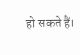हो सकते हैं।